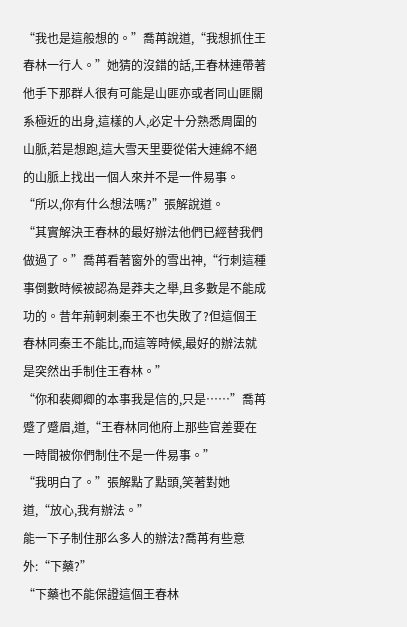“我也是這般想的。”喬苒說道,“我想抓住王春林一行人。”她猜的沒錯的話,王春林連帶著他手下那群人很有可能是山匪亦或者同山匪關系極近的出身,這樣的人,必定十分熟悉周圍的山脈,若是想跑,這大雪天里要從偌大連綿不絕的山脈上找出一個人來并不是一件易事。
“所以,你有什么想法嗎?”張解說道。
“其實解決王春林的最好辦法他們已經替我們做過了。”喬苒看著窗外的雪出神,“行刺這種事倒數時候被認為是莽夫之舉,且多數是不能成功的。昔年荊軻刺秦王不也失敗了?但這個王春林同秦王不能比,而這等時候,最好的辦法就是突然出手制住王春林。”
“你和裴卿卿的本事我是信的,只是……”喬苒蹙了蹙眉,道,“王春林同他府上那些官差要在一時間被你們制住不是一件易事。”
“我明白了。”張解點了點頭,笑著對她道,“放心,我有辦法。”
能一下子制住那么多人的辦法?喬苒有些意外:“下藥?”
“下藥也不能保證這個王春林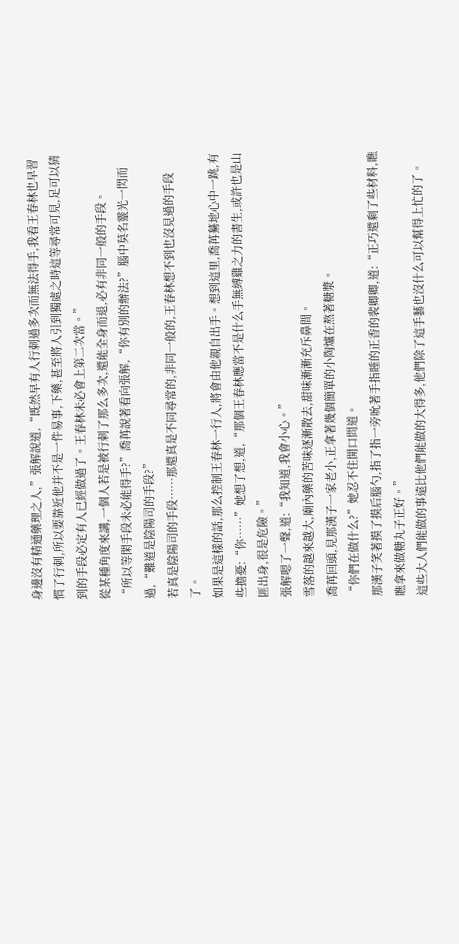身邊沒有精通藥理之人,”張解說道,“既然早有人行刺過多次而無法得手,我看王春林也早習慣了行刺,所以要靠近他并不是一件易事,下藥,甚至將人引到獨處之時這等尋常可見,足可以猜到的手段必定有人已經做過了。王春林未必會上第二次當。”
從某種角度來講,一個人若是被行刺了那么多次,還能全身而退,必有非同一般的手段。
“所以等閑手段未必能得手?”喬苒說著看向張解,“你有別的辦法?”腦中莫名靈光一閃而過,“難道是陰陽司的手段?”
若真是陰陽司的手段……那還真是不同尋常的,非同一般的,王春林想不到也沒見過的手段了。
如果是這樣的話,那么控制王春林一行人,將會由他親自出手。想到這里,喬苒驀地心中一跳,有些擔憂:“你……”她想了想,道,“那個王春林應當不是什么手無縛雞之力的書生,或許也是山匪出身,很是危險。”
張解嗯了一聲,道:“我知道,我會小心。”
雪落的越來越大,廟內藥的苦味逐漸散去,甜味漸漸充斥鼻間。
喬苒回頭,見那漢子一家老小,正拿著幾個簡單的小陶爐在熬著糖漿。
“你們在做什么?”她忍不住開口問道。
那漢子笑著摸了摸后腦勺,指了指一旁吮著手指睡的正香的裴卿卿,道:“正巧還剩了些材料,瞧瞧拿來做糖丸子正好。”
這些大人們能做的事遠比他們能做的大得多,他們除了這手藝也沒什么可以幫得上忙的了。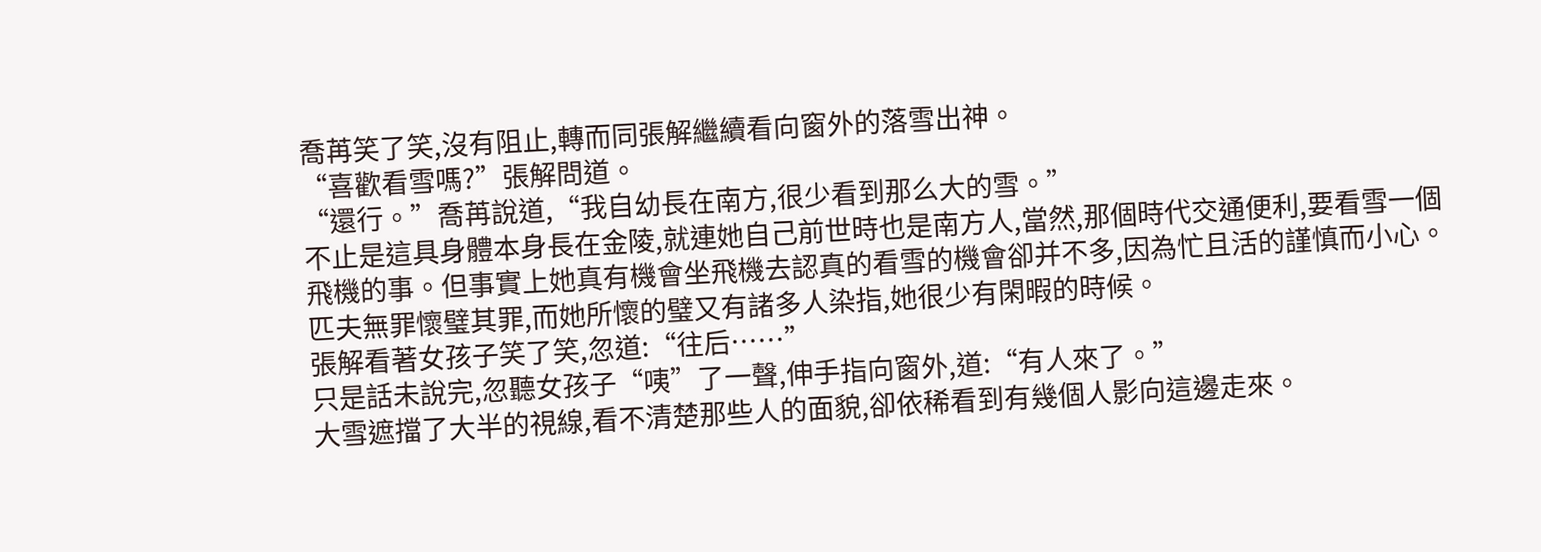喬苒笑了笑,沒有阻止,轉而同張解繼續看向窗外的落雪出神。
“喜歡看雪嗎?”張解問道。
“還行。”喬苒說道,“我自幼長在南方,很少看到那么大的雪。”
不止是這具身體本身長在金陵,就連她自己前世時也是南方人,當然,那個時代交通便利,要看雪一個飛機的事。但事實上她真有機會坐飛機去認真的看雪的機會卻并不多,因為忙且活的謹慎而小心。
匹夫無罪懷璧其罪,而她所懷的璧又有諸多人染指,她很少有閑暇的時候。
張解看著女孩子笑了笑,忽道:“往后……”
只是話未說完,忽聽女孩子“咦”了一聲,伸手指向窗外,道:“有人來了。”
大雪遮擋了大半的視線,看不清楚那些人的面貌,卻依稀看到有幾個人影向這邊走來。